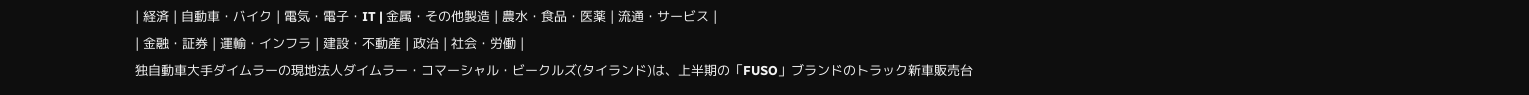| 経済 | 自動車・バイク | 電気・電子・IT | 金属・その他製造 | 農水・食品・医薬 | 流通・サービス |
| 金融・証券 | 運輸・インフラ | 建設・不動産 | 政治 | 社会・労働 |
独自動車大手ダイムラーの現地法人ダイムラー・コマーシャル・ビークルズ(タイランド)は、上半期の「FUSO」ブランドのトラック新車販売台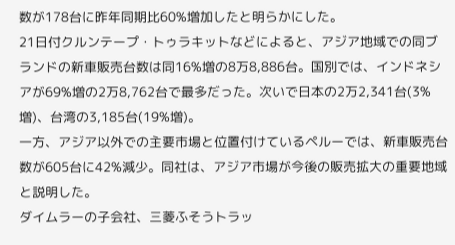数が178台に昨年同期比60%増加したと明らかにした。
21日付クルンテープ・トゥラキットなどによると、アジア地域での同ブランドの新車販売台数は同16%増の8万8,886台。国別では、インドネシアが69%増の2万8,762台で最多だった。次いで日本の2万2,341台(3%増)、台湾の3,185台(19%増)。
一方、アジア以外での主要市場と位置付けているペルーでは、新車販売台数が605台に42%減少。同社は、アジア市場が今後の販売拡大の重要地域と説明した。
ダイムラーの子会社、三菱ふそうトラッ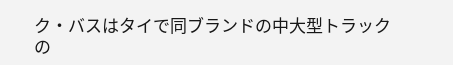ク・バスはタイで同ブランドの中大型トラックの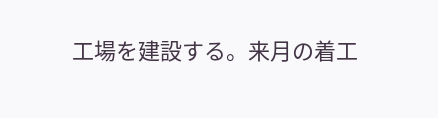工場を建設する。来月の着工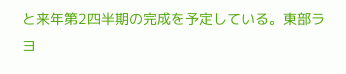と来年第2四半期の完成を予定している。東部ラヨ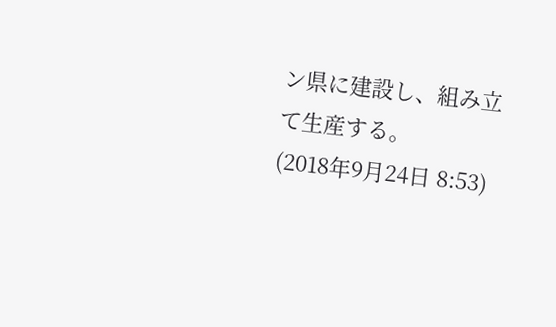ン県に建設し、組み立て生産する。
(2018年9月24日 8:53)